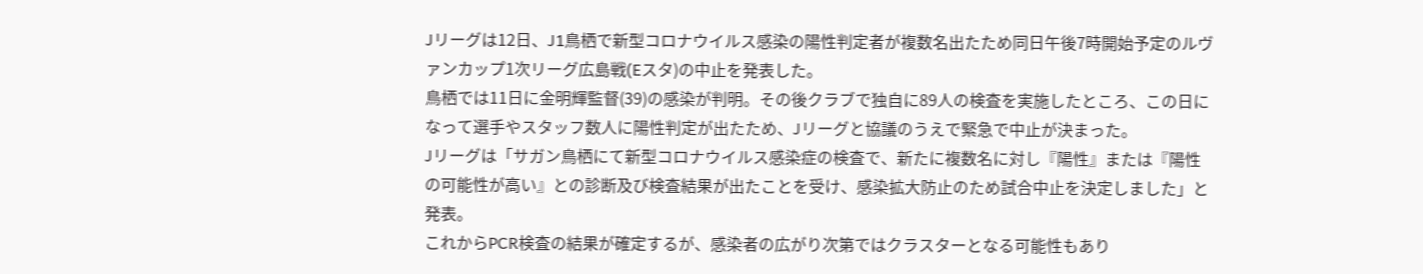Jリーグは12日、J1鳥栖で新型コロナウイルス感染の陽性判定者が複数名出たため同日午後7時開始予定のルヴァンカップ1次リーグ広島戦(Eスタ)の中止を発表した。
鳥栖では11日に金明輝監督(39)の感染が判明。その後クラブで独自に89人の検査を実施したところ、この日になって選手やスタッフ数人に陽性判定が出たため、Jリーグと協議のうえで緊急で中止が決まった。
Jリーグは「サガン鳥栖にて新型コロナウイルス感染症の検査で、新たに複数名に対し『陽性』または『陽性の可能性が高い』との診断及び検査結果が出たことを受け、感染拡大防止のため試合中止を決定しました」と発表。
これからPCR検査の結果が確定するが、感染者の広がり次第ではクラスターとなる可能性もあり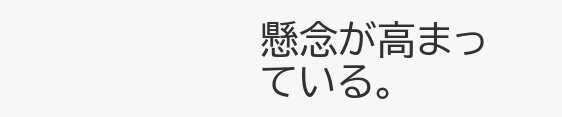懸念が高まっている。